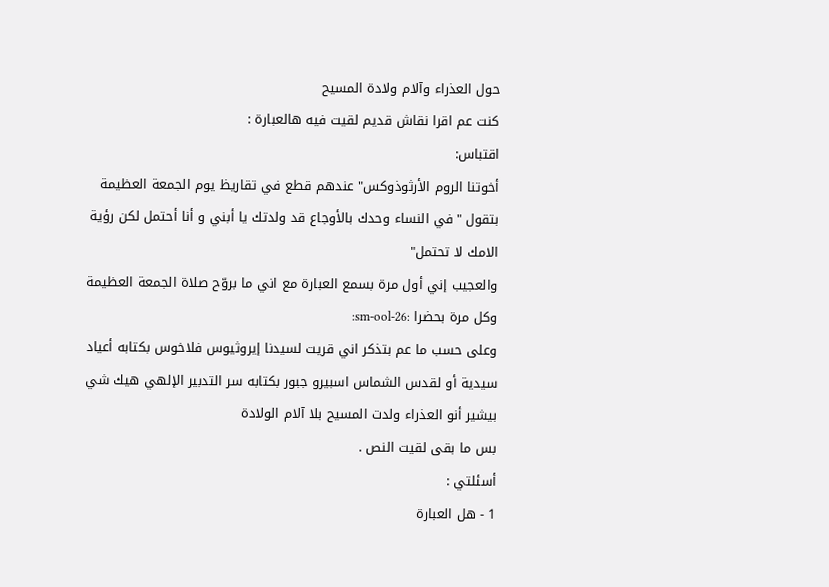حول العذراء وآلام ولادة المسيح
كنت عم اقرا نقاش قديم لقيت فيه هالعبارة :
اقتباس:
أخوتنا الروم الأرثوذوكس" عندهم قطع في تقاريظ يوم الجمعة العظيمة بتقول "في النساء وحدك بالأوجاع قد ولدتك يا أبني و أنا أحتمل لكن رؤية الامك لا تحتمل"
والعجيب إني أول مرة بسمع العبارة مع اني ما بروّح صلاة الجمعة العظيمة وكل مرة بحضرا :sm-ool-26:
وعلى حسب ما عم بتذكر اني قريت لسيدنا إيروثيوس فلاخوس بكتابه أعياد سيدية أو لقدس الشماس اسبيرو جبور بكتابه سر التدبير الإلهي هيك شي بيشير أنو العذراء ولدت المسيح بلا آلام الولادة
بس ما بقى لقيت النص .
أسئلتي :
1 - هل العبارة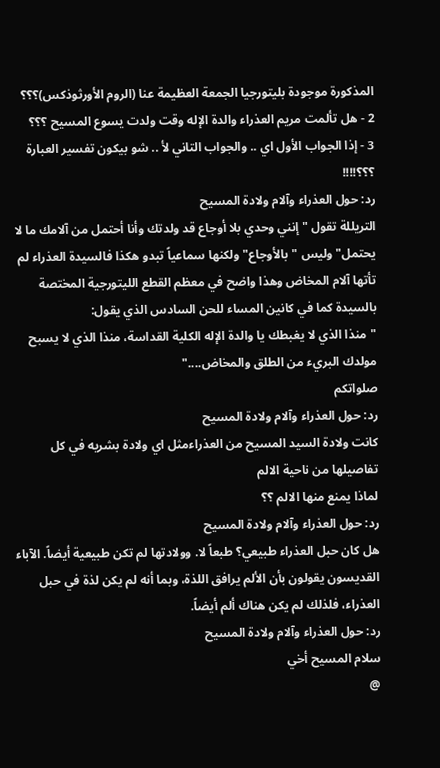المذكورة موجودة بليتورجيا الجمعة العظيمة عنا (الروم الأورثوذكس)؟؟؟
2 - هل تألمت مريم العذراء والدة الإله وقت ولدت يسوع المسيح ؟؟؟
3 - إذا الجواب الأول اي .. والجواب التاني لأ .. شو بيكون تفسير العبارة ؟؟؟!!!!
رد: حول العذراء وآلام ولادة المسيح
التريللة تقول "إنني وحدي بلا أوجاع قد ولدتك وأنا أحتمل من آلامك ما لا يحتمل" وليس "بالأوجاع" ولكنها سماعياً تبدو هكذا فالسيدة العذراء لم تأتها آلام المخاض وهذا واضح في معظم القطع الليتورجية المختصة بالسيدة كما في كانين المساء للحن السادس الذي يقول:
"منذا الذي لا يغبطك يا والدة الإله الكلية القداسة، منذا الذي لا يسبح مولدك البريء من الطلق والمخاض...."
صلواتكم
رد: حول العذراء وآلام ولادة المسيح
كانت ولادة السيد المسيح من العذراءمثل اي ولادة بشريه في كل تفاصيلها من ناحية الالم
لماذا يمنع منها الالم ؟؟
رد: حول العذراء وآلام ولادة المسيح
هل كان حبل العذراء طبيعي؟ طبعاً لا. وولادتها لم تكن طبيعية أيضاً. الآباء القديسون يقولون بأن الألم يرافق اللذة، وبما أنه لم يكن لذة في حبل العذراء، فلذلك لم يكن هناك ألم أيضاً.
رد: حول العذراء وآلام ولادة المسيح
سلام المسيح أخي
@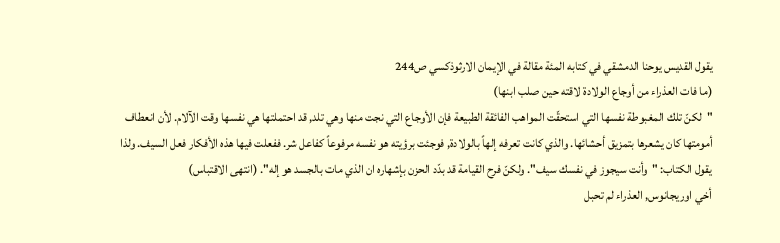يقول القديس يوحنا الدمشقي في كتابه المئة مقالة في الإيمان الارثوذكسي ص244
(ما فات العذراء من أوجاع الولادة لاقته حين صلب ابنها)
"لكنّ تلك المغبوطة نفسها التي استحقّت المواهب الفائقة الطبيعة فإن الأوجاع التي نجت منها وهي تلد, قد احتملتها هي نفسها وقت الآلام. لأن انعطاف أمومتها كان يشعرها بتمزيق أحشائها. والذي كانت تعرفه إلهاً بالولادة, فوجئت برؤيته هو نفسه مرفوعاً كفاعل شر. ففعلت فيها هذه الأفكار فعل السيف. ولذا يقول الكتاب: "وأنت سيجوز في نفسك سيف". ولكنّ فرح القيامة قد بدّد الحزن بإشهاره ان الذي مات بالجسد هو إله". (انتهى الاقتباس)
أخي اوريجانوس, العذراء لم تحبل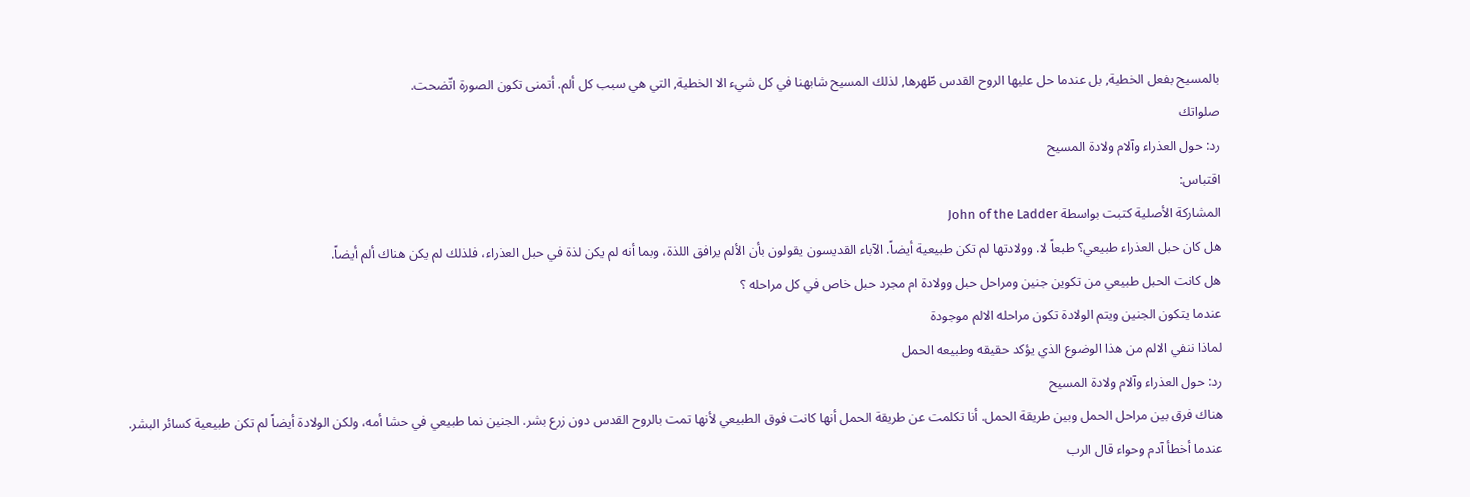بالمسيح بفعل الخطية, بل عندما حل عليها الروح القدس طّهرها, لذلك المسيح شابهنا في كل شيء الا الخطية, التي هي سبب كل ألم. أتمنى تكون الصورة اتّضحت.
صلواتك
رد: حول العذراء وآلام ولادة المسيح
اقتباس:
المشاركة الأصلية كتبت بواسطة John of the Ladder
هل كان حبل العذراء طبيعي؟ طبعاً لا. وولادتها لم تكن طبيعية أيضاً. الآباء القديسون يقولون بأن الألم يرافق اللذة، وبما أنه لم يكن لذة في حبل العذراء، فلذلك لم يكن هناك ألم أيضاً.
هل كانت الحبل طبيعي من تكوين جنين ومراحل حبل وولادة ام مجرد حبل خاص في كل مراحله ؟
عندما يتكون الجنين ويتم الولادة تكون مراحله الالم موجودة
لماذا ننفي الالم من هذا الوضوع الذي يؤكد حقيقه وطبيعه الحمل
رد: حول العذراء وآلام ولادة المسيح
هناك فرق بين مراحل الحمل وبين طريقة الحمل. أنا تكلمت عن طريقة الحمل أنها كانت فوق الطبيعي لأنها تمت بالروح القدس دون زرع بشر. الجنين نما طبيعي في حشا أمه، ولكن الولادة أيضاً لم تكن طبيعية كسائر البشر. عندما أخطأ آدم وحواء قال الرب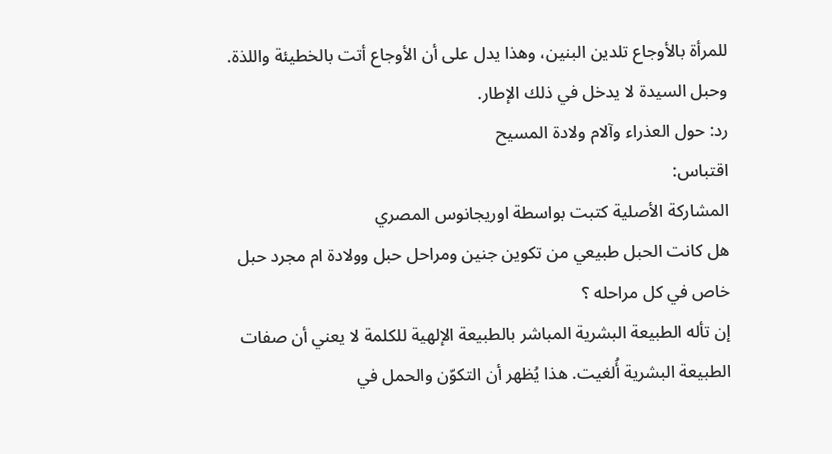للمرأة بالأوجاع تلدين البنين، وهذا يدل على أن الأوجاع أتت بالخطيئة واللذة. وحبل السيدة لا يدخل في ذلك الإطار.
رد: حول العذراء وآلام ولادة المسيح
اقتباس:
المشاركة الأصلية كتبت بواسطة اوريجانوس المصري
هل كانت الحبل طبيعي من تكوين جنين ومراحل حبل وولادة ام مجرد حبل خاص في كل مراحله ؟
إن تأله الطبيعة البشرية المباشر بالطبيعة الإلهية للكلمة لا يعني أن صفات الطبيعة البشرية أُلغيت. هذا يُظهر أن التكوّن والحمل في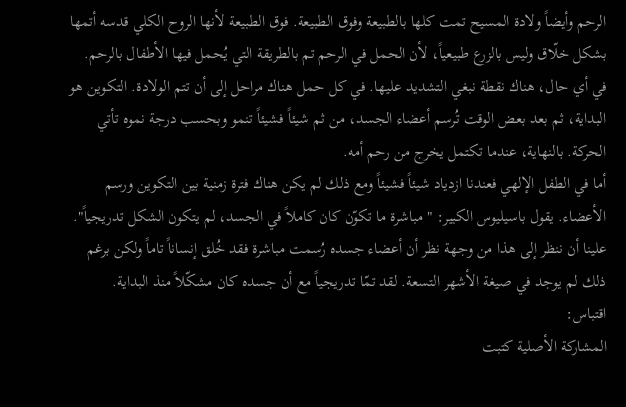الرحم وأيضاً ولادة المسيح تمت كلها بالطبيعة وفوق الطبيعة. فوق الطبيعة لأنها الروح الكلي قدسه أتمها بشكل خلّاق وليس بالزرع طبيعياً، لأن الحمل في الرحم تم بالطريقة التي يُحمل فيها الأطفال بالرحم. في أي حال، هناك نقطة نبغي التشديد عليها. في كل حمل هناك مراحل إلى أن تتم الولادة. التكوين هو البداية، ثم بعد بعض الوقت تُرسم أعضاء الجسد، من ثم شيئاً فشيئاً تنمو وبحسب درجة نموه تأتي الحركة. بالنهاية، عندما تكتمل يخرج من رحم أمه.
أما في الطفل الإلهي فعندنا ازدياد شيئاً فشيئاً ومع ذلك لم يكن هناك فترة زمنية بين التكوين ورسم الأعضاء. يقول باسيليوس الكبير: "مباشرة ما تكوّن كان كاملاً في الجسد، لم يتكون الشكل تدريجياً". علينا أن ننظر إلى هذا من وجهة نظر أن أعضاء جسده رُسمت مباشرة فقد خُلق إنساناً تاماً ولكن برغم ذلك لم يوجد في صيغة الأشهر التسعة. لقد تمّا تدريجياً مع أن جسده كان مشكّلاً منذ البداية.
اقتباس:
المشاركة الأصلية كتبت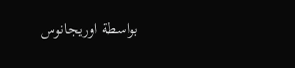بواسطة اوريجانوس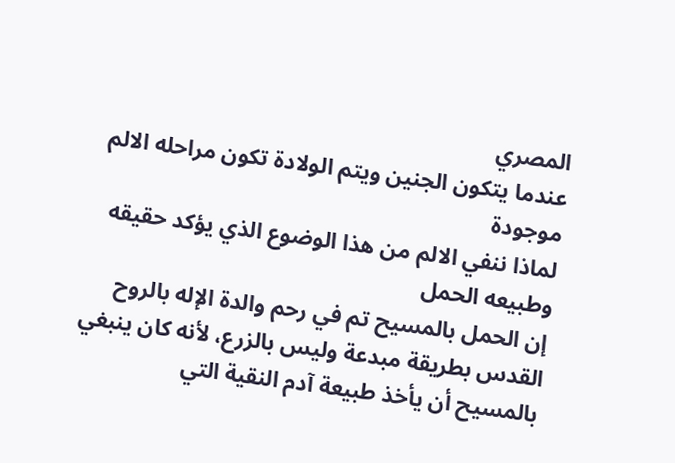المصري
عندما يتكون الجنين ويتم الولادة تكون مراحله الالم موجودة
لماذا ننفي الالم من هذا الوضوع الذي يؤكد حقيقه وطبيعه الحمل
إن الحمل بالمسيح تم في رحم والدة الإله بالروح القدس بطريقة مبدعة وليس بالزرع، لأنه كان ينبغي بالمسيح أن يأخذ طبيعة آدم النقية التي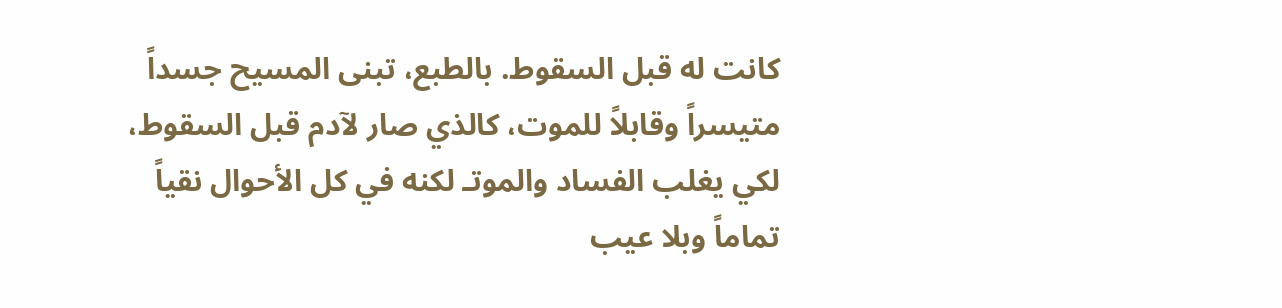كانت له قبل السقوط. بالطبع، تبنى المسيح جسداً متيسراً وقابلاً للموت، كالذي صار لآدم قبل السقوط، لكي يغلب الفساد والموتـ لكنه في كل الأحوال نقياً تماماً وبلا عيب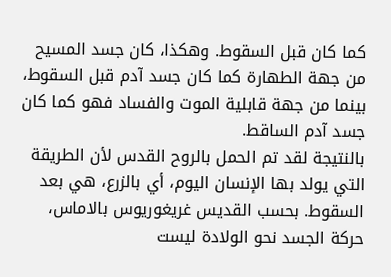كما كان قبل السقوط. وهكذا، كان جسد المسيح من جهة الطهارة كما كان جسد آدم قبل السقوط، بينما من جهة قابلية الموت والفساد فهو كما كان جسد آدم الساقط.
بالنتيجة لقد تم الحمل بالروح القدس لأن الطريقة التي يولد بها الإنسان اليوم، أي بالزرع، هي بعد السقوط. بحسب القديس غريغوريوس بالاماس، حركة الجسد نحو الولادة ليست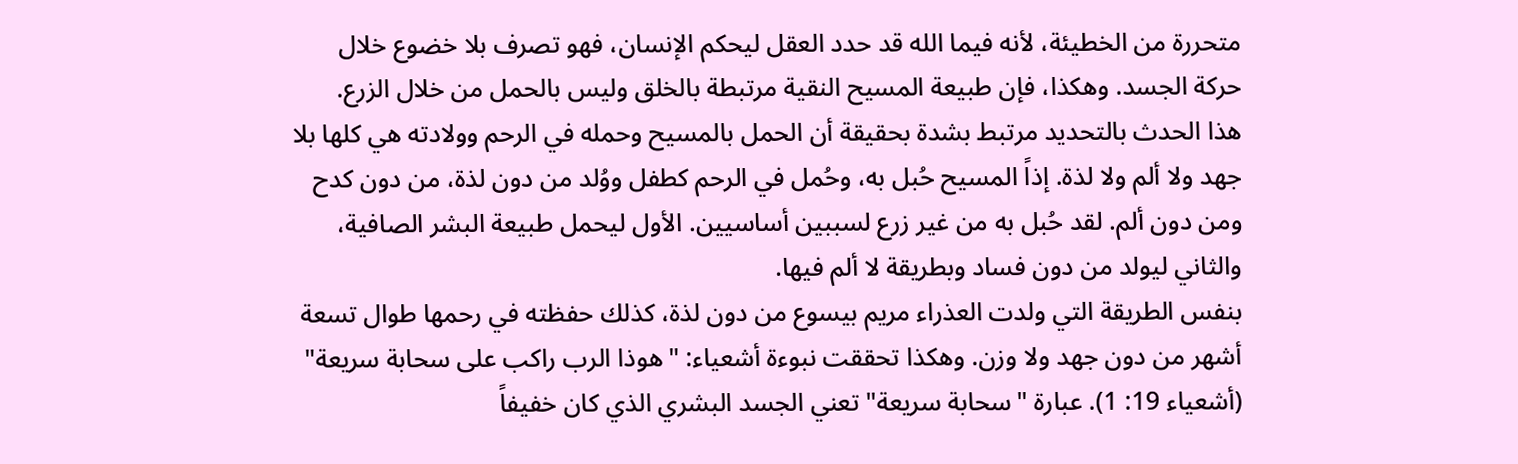متحررة من الخطيئة، لأنه فيما الله قد حدد العقل ليحكم الإنسان، فهو تصرف بلا خضوع خلال حركة الجسد. وهكذا، فإن طبيعة المسيح النقية مرتبطة بالخلق وليس بالحمل من خلال الزرع.
هذا الحدث بالتحديد مرتبط بشدة بحقيقة أن الحمل بالمسيح وحمله في الرحم وولادته هي كلها بلا جهد ولا ألم ولا لذة. إذاً المسيح حُبل به، وحُمل في الرحم كطفل ووُلد من دون لذة، من دون كدح ومن دون ألم. لقد حُبل به من غير زرع لسببين أساسيين. الأول ليحمل طبيعة البشر الصافية، والثاني ليولد من دون فساد وبطريقة لا ألم فيها.
بنفس الطريقة التي ولدت العذراء مريم بيسوع من دون لذة، كذلك حفظته في رحمها طوال تسعة أشهر من دون جهد ولا وزن. وهكذا تحققت نبوءة أشعياء: "هوذا الرب راكب على سحابة سريعة" (أشعياء 19: 1). عبارة "سحابة سريعة" تعني الجسد البشري الذي كان خفيفاً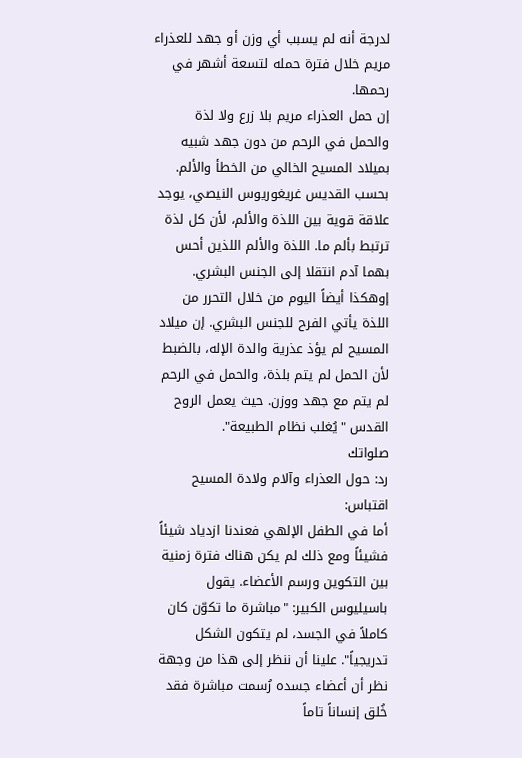لدرجة أنه لم يسبب أي وزن أو جهد للعذراء مريم خلال فترة حمله لتسعة أشهر في رحمها.
إن حمل العذراء مريم بلا زرع ولا لذة والحمل في الرحم من دون جهد شبيه بميلاد المسيح الخالي من الخطأ والألم. بحسب القديس غريغوريوس النيصي، يوجد علاقة قوية بين اللذة والألم، لأن كل لذة ترتبط بألم ما. اللذة والألم اللذين أحس بهما آدم انتقلا إلى الجنس البشري. إوهكذا أيضاً اليوم من خلال التحرر من اللذة يأتي الفرح للجنس البشري. إن ميلاد المسيح لم يؤذ عذرية والدة الإله، بالضبط لأن الحمل لم يتم بلذة، والحمل في الرحم لم يتم مع جهد ووزن. حيث يعمل الروح القدس "يُغلب نظام الطبيعة".
صلواتك
رد: حول العذراء وآلام ولادة المسيح
اقتباس:
أما في الطفل الإلهي فعندنا ازدياد شيئاً فشيئاً ومع ذلك لم يكن هناك فترة زمنية بين التكوين ورسم الأعضاء. يقول باسيليوس الكبير: "مباشرة ما تكوّن كان كاملاً في الجسد، لم يتكون الشكل تدريجياً". علينا أن ننظر إلى هذا من وجهة نظر أن أعضاء جسده رُسمت مباشرة فقد خُلق إنساناً تاماً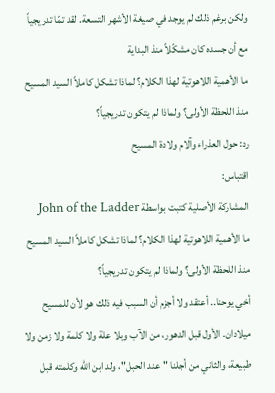ولكن برغم ذلك لم يوجد في صيغة الأشهر التسعة. لقد تمّا تدريجياً مع أن جسده كان مشكّلاً منذ البداية
ما الأهمية اللاهوتية لهذا الكلام؟ لماذا تشكل كاملاً السيد المسيح منذ اللحظة الأولى؟ ولماذا لم يتكون تدريجياً؟
رد: حول العذراء وآلام ولادة المسيح
اقتباس:
المشاركة الأصلية كتبت بواسطة John of the Ladder
ما الأهمية اللاهوتية لهذا الكلام؟ لماذا تشكل كاملاً السيد المسيح منذ اللحظة الأولى؟ ولماذا لم يتكون تدريجياً؟
أخي يوحنا.. أعتقد ولا أجزم أن السبب فيه ذلك هو لأن للمسيح ميلادان. الأول قبل الدهور، من الآب وبلا علة ولا كلمة ولا زمن ولا طبيعة، والثاني من أجلنا "عند الحبل"، ولد ابن الله وكلمته قبل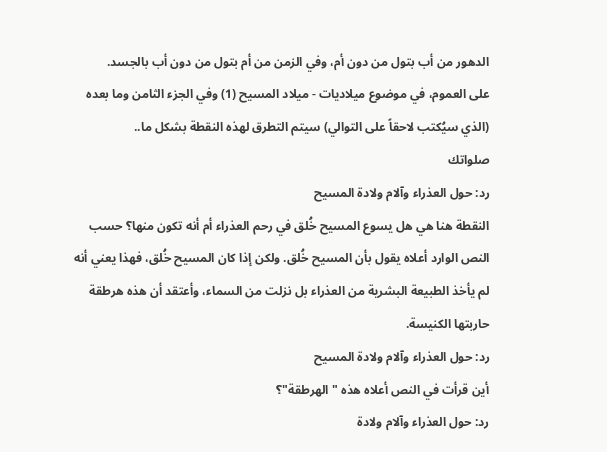الدهور من أب بتول من دون أم، وفي الزمن من أم بتول من دون أب بالجسد.
على العموم، في موضوع ميلاديات - ميلاد المسيح (1) وفي الجزء الثامن وما بعده (الذي سيُكتب لاحقاً على التوالي) سيتم التطرق لهذه النقطة بشكل ما..
صلواتك
رد: حول العذراء وآلام ولادة المسيح
النقطة هنا هي هل يسوع المسيح خُلق في رحم العذراء أم أنه تكون منها؟ حسب النص الوارد أعلاه يقول بأن المسيح خُلق. ولكن إذا كان المسيح خُلق، فهذا يعني أنه لم يأخذ الطبيعة البشرية من العذراء بل نزلت من السماء، وأعتقد أن هذه هرطقة حاربتها الكنيسة.
رد: حول العذراء وآلام ولادة المسيح
أين قرأت في النص أعلاه هذه "الهرطقة"؟
رد: حول العذراء وآلام ولادة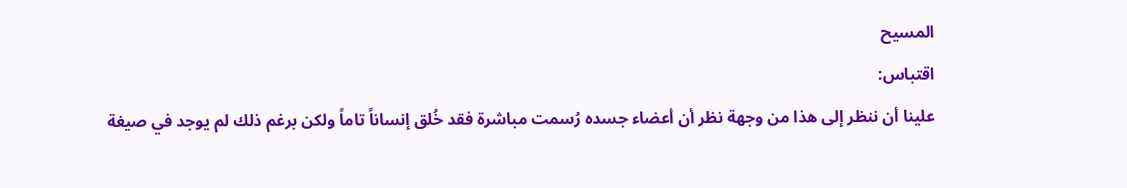المسيح
اقتباس:
علينا أن ننظر إلى هذا من وجهة نظر أن أعضاء جسده رُسمت مباشرة فقد خُلق إنساناً تاماً ولكن برغم ذلك لم يوجد في صيغة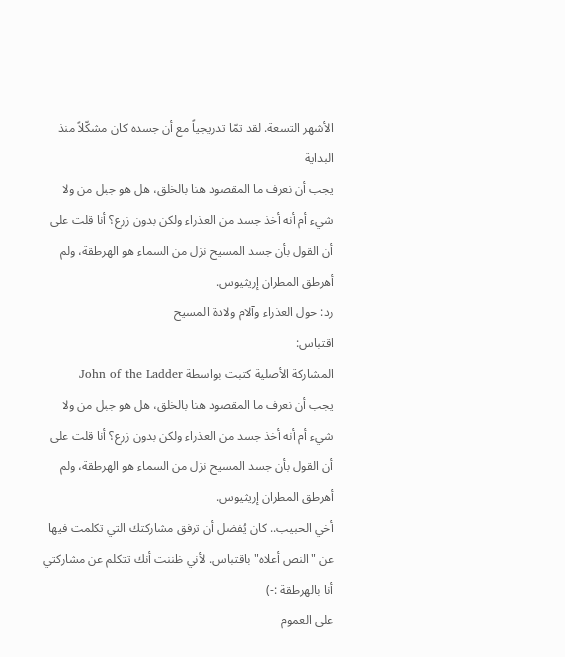الأشهر التسعة. لقد تمّا تدريجياً مع أن جسده كان مشكّلاً منذ البداية
يجب أن نعرف ما المقصود هنا بالخلق، هل هو جبل من ولا شيء أم أنه أخذ جسد من العذراء ولكن بدون زرع؟ أنا قلت على أن القول بأن جسد المسيح نزل من السماء هو الهرطقة، ولم أهرطق المطران إريثيوس.
رد: حول العذراء وآلام ولادة المسيح
اقتباس:
المشاركة الأصلية كتبت بواسطة John of the Ladder
يجب أن نعرف ما المقصود هنا بالخلق، هل هو جبل من ولا شيء أم أنه أخذ جسد من العذراء ولكن بدون زرع؟ أنا قلت على أن القول بأن جسد المسيح نزل من السماء هو الهرطقة، ولم أهرطق المطران إريثيوس.
أخي الحبيب.. كان يُفضل أن ترفق مشاركتك التي تكلمت فيها عن "النص أعلاه" باقتباس. لأني ظننت أنك تتكلم عن مشاركتي أنا بالهرطقة :-)
على العموم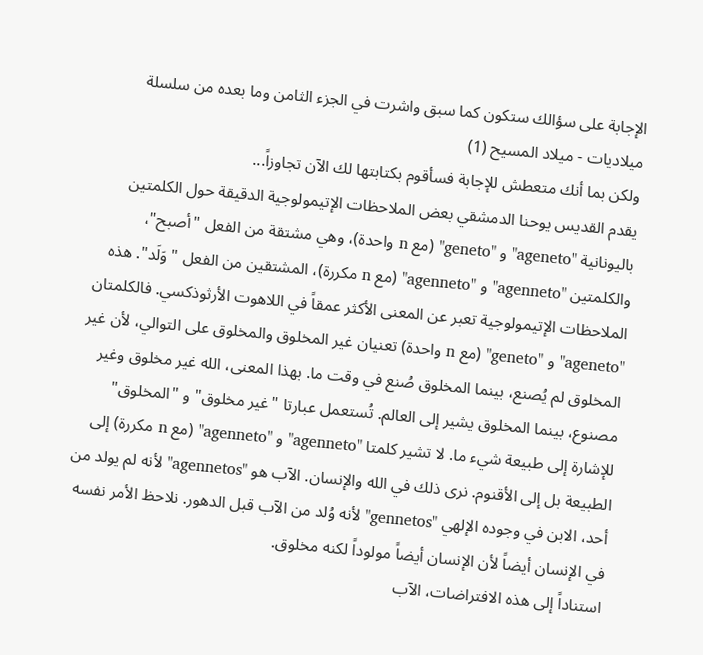الإجابة على سؤالك ستكون كما سبق واشرت في الجزء الثامن وما بعده من سلسلة ميلاديات - ميلاد المسيح (1)
ولكن بما أنك متعطش للإجابة فسأقوم بكتابتها لك الآن تجاوزاً...
يقدم القديس يوحنا الدمشقي بعض الملاحظات الإتيمولوجية الدقيقة حول الكلمتين باليونانية "ageneto" و "geneto" (مع n واحدة)، وهي مشتقة من الفعل "أصبح"، والكلمتين "agenneto" و "agenneto" (مع n مكررة)، المشتقين من الفعل "وَلَد". هذه الملاحظات الإتيمولوجية تعبر عن المعنى الأكثر عمقاً في اللاهوت الأرثوذكسي. فالكلمتان "ageneto" و "geneto" (مع n واحدة) تعنيان غير المخلوق والمخلوق على التوالي، لأن غير المخلوق لم يُصنع، بينما المخلوق صُنع في وقت ما. بهذا المعنى، الله غير مخلوق وغير مصنوع، بينما المخلوق يشير إلى العالم. تُستعمل عبارتا "غير مخلوق" و "المخلوق" للإشارة إلى طبيعة شيء ما. لا تشير كلمتا "agenneto" و "agenneto" (مع n مكررة) إلى الطبيعة بل إلى الأقنوم. نرى ذلك في الله والإنسان. الآب هو "agennetos" لأنه لم يولد من أحد، الابن في وجوده الإلهي "gennetos" لأنه وُلد من الآب قبل الدهور. نلاحظ الأمر نفسه في الإنسان أيضاً لأن الإنسان أيضاً مولوداً لكنه مخلوق.
استناداً إلى هذه الافتراضات، الآب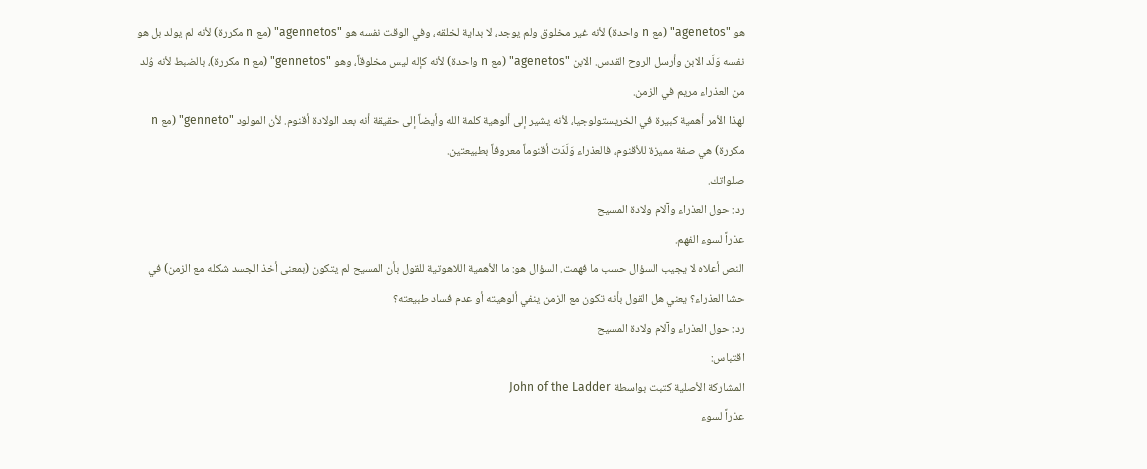هو "agenetos" (مع n واحدة) لأنه غير مخلوق ولم يوجد، لا بداية لخلقه، وفي الوقت نفسه هو "agennetos" (مع n مكررة) لأنه لم يولد بل هو نفسه وَلَد الابن وأرسل الروح القدس. الابن "agenetos" (مع n واحدة) لأنه كإله ليس مخلوقاً، وهو "gennetos" (مع n مكررة)، بالضبط لأنه وُلد من العذراء مريم في الزمن.
لهذا الأمر أهمية كبيرة في الخريستولوجيا، لأنه يشير إلى ألوهية كلمة الله وأيضاً إلى حقيقة أنه بعد الولادة أقنوم. لأن المولود "genneto" (مع n مكررة) هي صفة مميزة للأقنوم، فالعذراء وَلَدَت أقنوماً معروفاً بطبيعتين.
صلواتك.
رد: حول العذراء وآلام ولادة المسيح
عذراً لسوء الفهم.
النص أعلاه لا يجيب السؤال حسب ما فهمت. السؤال هو: ما الأهمية اللاهوتية للقول بأن المسيح لم يتكون (بمعنى أخذ الجسد شكله مع الزمن) في حشا العذراء؟ يعني هل القول بأنه تكون مع الزمن ينفي ألوهيته أو عدم فساد طبيعته؟
رد: حول العذراء وآلام ولادة المسيح
اقتباس:
المشاركة الأصلية كتبت بواسطة John of the Ladder
عذراً لسوء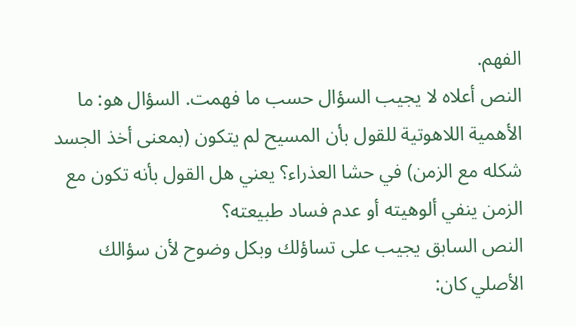الفهم.
النص أعلاه لا يجيب السؤال حسب ما فهمت. السؤال هو: ما الأهمية اللاهوتية للقول بأن المسيح لم يتكون (بمعنى أخذ الجسد شكله مع الزمن) في حشا العذراء؟ يعني هل القول بأنه تكون مع الزمن ينفي ألوهيته أو عدم فساد طبيعته؟
النص السابق يجيب على تساؤلك وبكل وضوح لأن سؤالك الأصلي كان: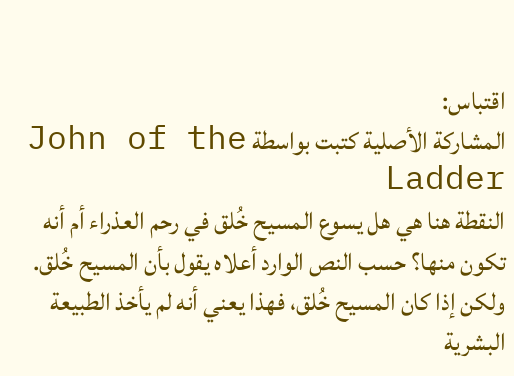اقتباس:
المشاركة الأصلية كتبت بواسطة John of the Ladder
النقطة هنا هي هل يسوع المسيح خُلق في رحم العذراء أم أنه تكون منها؟ حسب النص الوارد أعلاه يقول بأن المسيح خُلق. ولكن إذا كان المسيح خُلق، فهذا يعني أنه لم يأخذ الطبيعة البشرية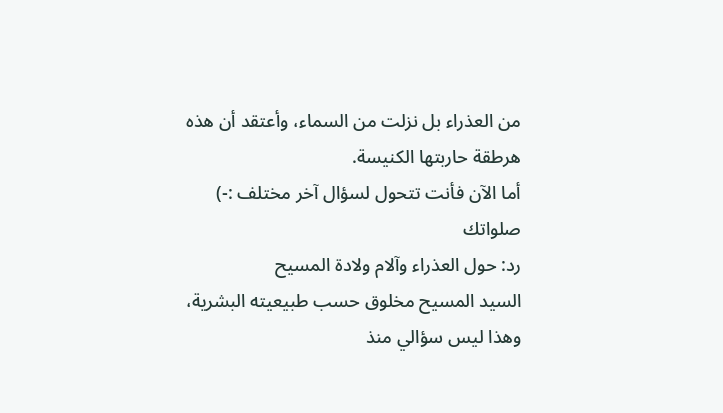من العذراء بل نزلت من السماء، وأعتقد أن هذه هرطقة حاربتها الكنيسة.
أما الآن فأنت تتحول لسؤال آخر مختلف :-)
صلواتك
رد: حول العذراء وآلام ولادة المسيح
السيد المسيح مخلوق حسب طبيعيته البشرية، وهذا ليس سؤالي منذ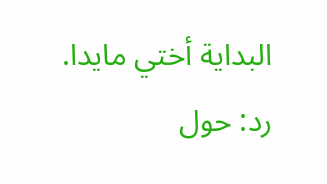البداية أختي مايدا.
رد: حول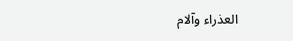العذراء وآلام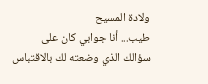ولادة المسيح
طيب... أنا جوابي كان على سؤالك الذي وضعته لك بالاقتباس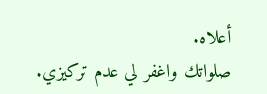أعلاه.
صلواتك واغفر لي عدم تركيزي.